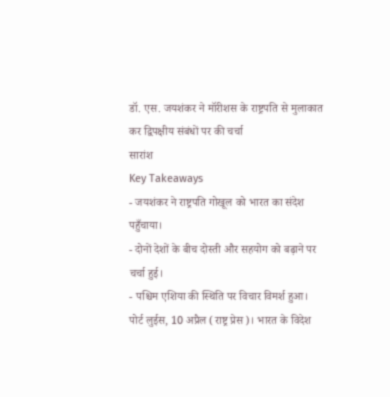डॉ. एस. जयशंकर ने मॉरीशस के राष्ट्रपति से मुलाकात कर द्विपक्षीय संबंधों पर की चर्चा
सारांश
Key Takeaways
- जयशंकर ने राष्ट्रपति गोखूल को भारत का संदेश पहुँचाया।
- दोनों देशों के बीच दोस्ती और सहयोग को बढ़ाने पर चर्चा हुई।
- पश्चिम एशिया की स्थिति पर विचार विमर्श हुआ।
पोर्ट लुईस, 10 अप्रैल (राष्ट्र प्रेस)। भारत के विदेश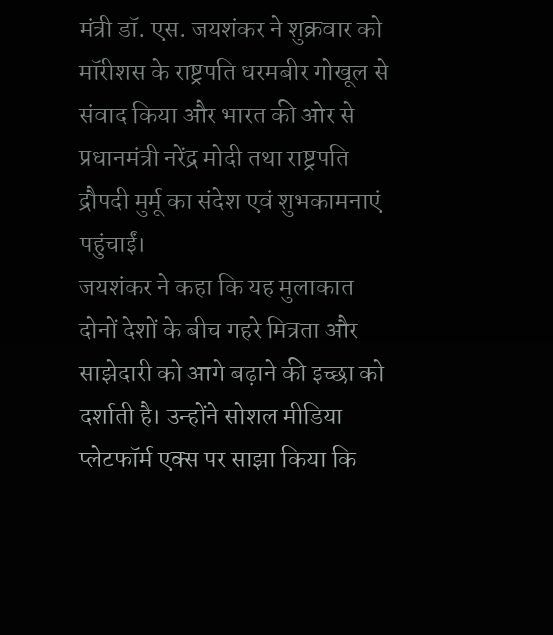मंत्री डॉ. एस. जयशंकर ने शुक्रवार को मॉरीशस के राष्ट्रपति धरमबीर गोखूल से संवाद किया और भारत की ओर से प्रधानमंत्री नरेंद्र मोदी तथा राष्ट्रपति द्रौपदी मुर्मू का संदेश एवं शुभकामनाएं पहुंचाईं।
जयशंकर ने कहा कि यह मुलाकात दोनों देशों के बीच गहरे मित्रता और साझेदारी को आगे बढ़ाने की इच्छा को दर्शाती है। उन्होंने सोशल मीडिया प्लेटफॉर्म एक्स पर साझा किया कि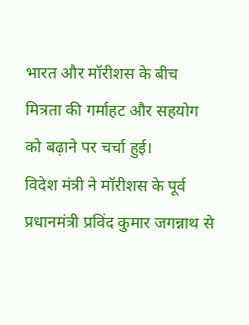भारत और मॉरीशस के बीच मित्रता की गर्माहट और सहयोग को बढ़ाने पर चर्चा हुई।
विदेश मंत्री ने मॉरीशस के पूर्व प्रधानमंत्री प्रविंद कुमार जगन्नाथ से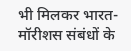भी मिलकर भारत-मॉरीशस संबंधों के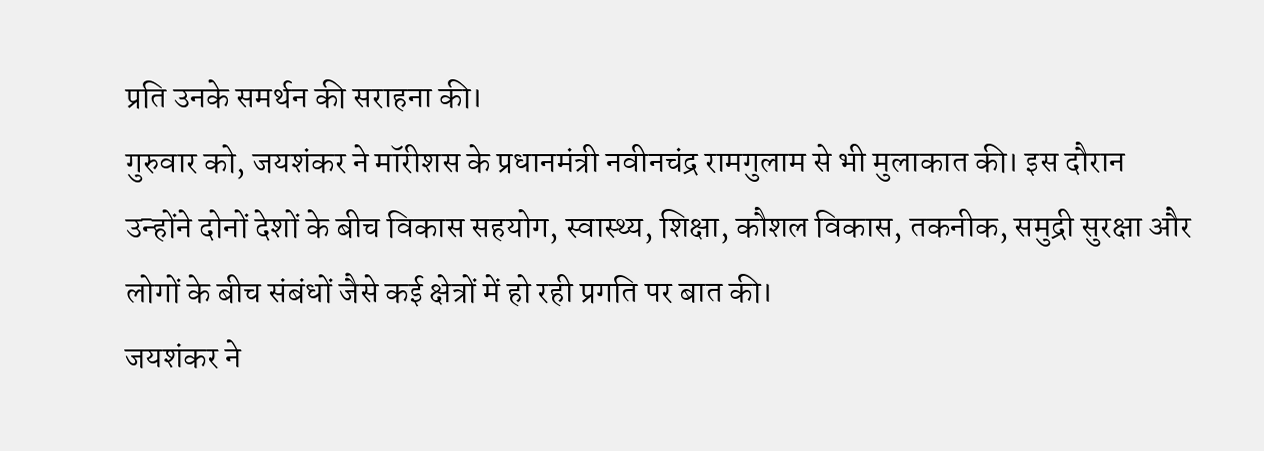प्रति उनके समर्थन की सराहना की।
गुरुवार को, जयशंकर ने मॉरीशस के प्रधानमंत्री नवीनचंद्र रामगुलाम से भी मुलाकात की। इस दौरान उन्होंने दोनों देशों के बीच विकास सहयोग, स्वास्थ्य, शिक्षा, कौशल विकास, तकनीक, समुद्री सुरक्षा और लोगों के बीच संबंधों जैसे कई क्षेत्रों में हो रही प्रगति पर बात की।
जयशंकर ने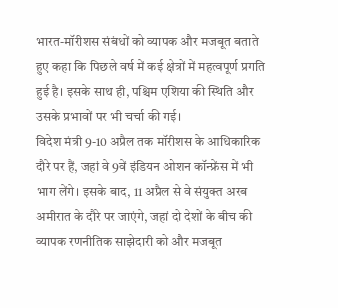भारत-मॉरीशस संबंधों को व्यापक और मजबूत बताते हुए कहा कि पिछले वर्ष में कई क्षेत्रों में महत्वपूर्ण प्रगति हुई है। इसके साथ ही, पश्चिम एशिया की स्थिति और उसके प्रभावों पर भी चर्चा की गई।
विदेश मंत्री 9-10 अप्रैल तक मॉरीशस के आधिकारिक दौरे पर हैं, जहां वे 9वें इंडियन ओशन कॉन्फ्रेंस में भी भाग लेंगे। इसके बाद, 11 अप्रैल से वे संयुक्त अरब अमीरात के दौरे पर जाएंगे, जहां दो देशों के बीच की व्यापक रणनीतिक साझेदारी को और मजबूत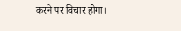करने पर विचार होगा।